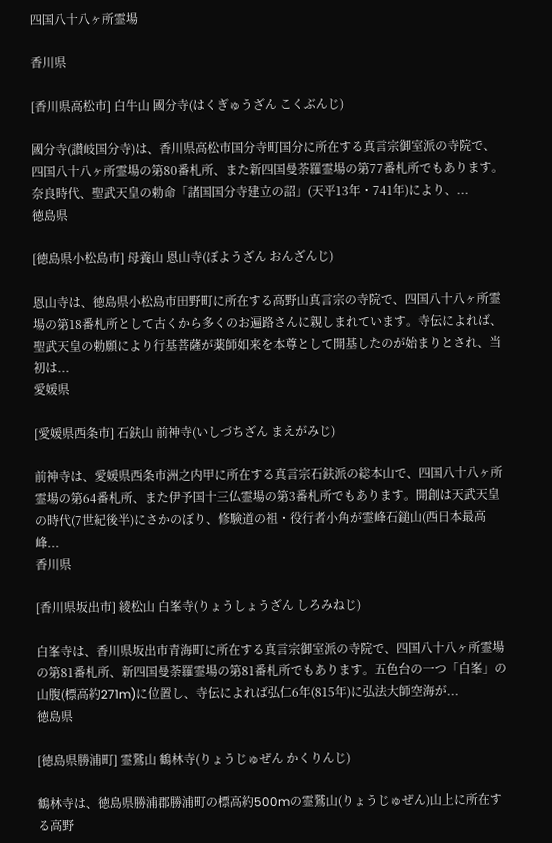四国八十八ヶ所霊場

香川県

[香川県高松市] 白牛山 國分寺(はくぎゅうざん こくぶんじ)

國分寺(讃岐国分寺)は、香川県高松市国分寺町国分に所在する真言宗御室派の寺院で、四国八十八ヶ所霊場の第80番札所、また新四国曼荼羅霊場の第77番札所でもあります。奈良時代、聖武天皇の勅命「諸国国分寺建立の詔」(天平13年・741年)により、...
徳島県

[徳島県小松島市] 母養山 恩山寺(ぼようざん おんざんじ)

恩山寺は、徳島県小松島市田野町に所在する高野山真言宗の寺院で、四国八十八ヶ所霊場の第18番札所として古くから多くのお遍路さんに親しまれています。寺伝によれば、聖武天皇の勅願により行基菩薩が薬師如来を本尊として開基したのが始まりとされ、当初は...
愛媛県

[愛媛県西条市] 石鈇山 前神寺(いしづちざん まえがみじ)

前神寺は、愛媛県西条市洲之内甲に所在する真言宗石鈇派の総本山で、四国八十八ヶ所霊場の第64番札所、また伊予国十三仏霊場の第3番札所でもあります。開創は天武天皇の時代(7世紀後半)にさかのぼり、修験道の祖・役行者小角が霊峰石鎚山(西日本最高峰...
香川県

[香川県坂出市] 綾松山 白峯寺(りょうしょうざん しろみねじ)

白峯寺は、香川県坂出市青海町に所在する真言宗御室派の寺院で、四国八十八ヶ所霊場の第81番札所、新四国曼荼羅霊場の第81番札所でもあります。五色台の一つ「白峯」の山腹(標高約271m)に位置し、寺伝によれば弘仁6年(815年)に弘法大師空海が...
徳島県

[徳島県勝浦町] 霊鷲山 鶴林寺(りょうじゅぜん かくりんじ)

鶴林寺は、徳島県勝浦郡勝浦町の標高約500mの霊鷲山(りょうじゅぜん)山上に所在する高野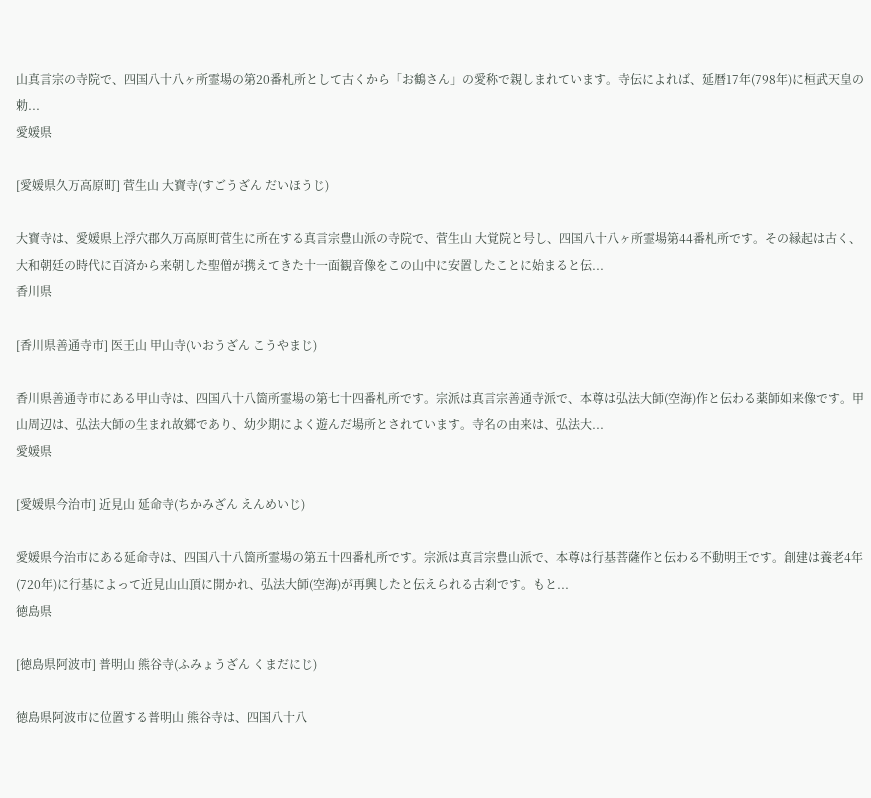山真言宗の寺院で、四国八十八ヶ所霊場の第20番札所として古くから「お鶴さん」の愛称で親しまれています。寺伝によれば、延暦17年(798年)に桓武天皇の勅...
愛媛県

[愛媛県久万高原町] 菅生山 大寶寺(すごうざん だいほうじ)

大寶寺は、愛媛県上浮穴郡久万高原町菅生に所在する真言宗豊山派の寺院で、菅生山 大覚院と号し、四国八十八ヶ所霊場第44番札所です。その縁起は古く、大和朝廷の時代に百済から来朝した聖僧が携えてきた十一面観音像をこの山中に安置したことに始まると伝...
香川県

[香川県善通寺市] 医王山 甲山寺(いおうざん こうやまじ)

香川県善通寺市にある甲山寺は、四国八十八箇所霊場の第七十四番札所です。宗派は真言宗善通寺派で、本尊は弘法大師(空海)作と伝わる薬師如来像です。甲山周辺は、弘法大師の生まれ故郷であり、幼少期によく遊んだ場所とされています。寺名の由来は、弘法大...
愛媛県

[愛媛県今治市] 近見山 延命寺(ちかみざん えんめいじ)

愛媛県今治市にある延命寺は、四国八十八箇所霊場の第五十四番札所です。宗派は真言宗豊山派で、本尊は行基菩薩作と伝わる不動明王です。創建は養老4年(720年)に行基によって近見山山頂に開かれ、弘法大師(空海)が再興したと伝えられる古刹です。もと...
徳島県

[徳島県阿波市] 普明山 熊谷寺(ふみょうざん くまだにじ)

徳島県阿波市に位置する普明山 熊谷寺は、四国八十八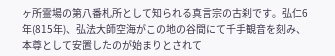ヶ所霊場の第八番札所として知られる真言宗の古刹です。弘仁6年(815年)、弘法大師空海がこの地の谷間にて千手観音を刻み、本尊として安置したのが始まりとされて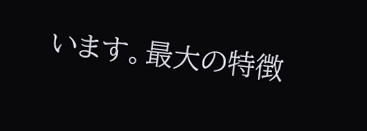います。最大の特徴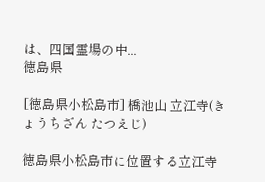は、四国霊場の中...
徳島県

[徳島県小松島市] 橋池山 立江寺(きょうちざん たつえじ)

徳島県小松島市に位置する立江寺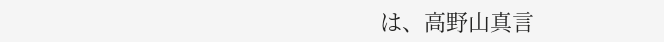は、高野山真言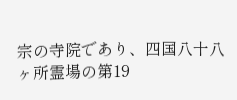宗の寺院であり、四国八十八ヶ所霊場の第19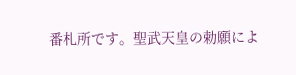番札所です。聖武天皇の勅願によ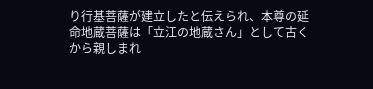り行基菩薩が建立したと伝えられ、本尊の延命地蔵菩薩は「立江の地蔵さん」として古くから親しまれ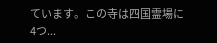ています。この寺は四国霊場に4つ...